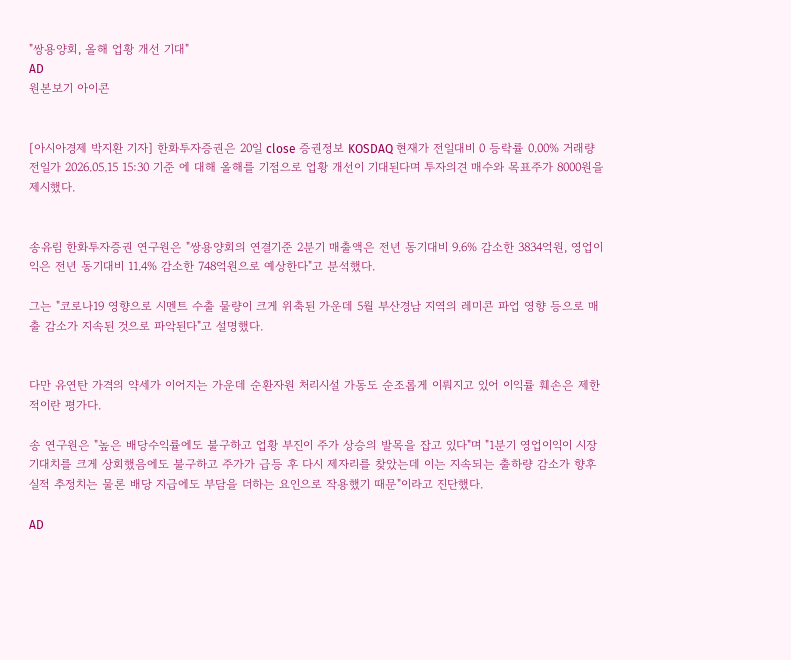"쌍용양회, 올해 업황 개선 기대"
AD
원본보기 아이콘


[아시아경제 박지환 기자] 한화투자증권은 20일 close 증권정보 KOSDAQ 현재가 전일대비 0 등락률 0.00% 거래량 전일가 2026.05.15 15:30 기준 에 대해 올해를 기점으로 업황 개선이 기대된다며 투자의견 매수와 목표주가 8000원을 제시했다.


송유림 한화투자증권 연구원은 "쌍용양회의 연결기준 2분기 매출액은 전년 동기대비 9.6% 감소한 3834억원, 영업이익은 전년 동기대비 11.4% 감소한 748억원으로 예상한다"고 분석했다.

그는 "코로나19 영향으로 시멘트 수출 물량이 크게 위축된 가운데 5월 부산경남 지역의 레미콘 파업 영향 등으로 매출 감소가 지속된 것으로 파악된다"고 설명했다.


다만 유연탄 가격의 약세가 이어지는 가운데 순환자원 처리시설 가동도 순조롭게 이뤄지고 있어 이익률 훼손은 제한적이란 평가다.

송 연구원은 "높은 배당수익률에도 불구하고 업황 부진이 주가 상승의 발목을 잡고 있다"며 "1분기 영업이익이 시장 기대치를 크게 상회했음에도 불구하고 주가가 급등 후 다시 제자리를 찾았는데 이는 지속되는 출하량 감소가 향후 실적 추정치는 물론 배당 지급에도 부담을 더하는 요인으로 작용했기 때문"이라고 진단했다.

AD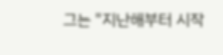그는 "지난해부터 시작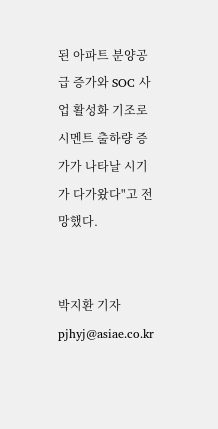된 아파트 분양공급 증가와 SOC 사업 활성화 기조로 시멘트 출하량 증가가 나타날 시기가 다가왔다"고 전망했다.


박지환 기자 pjhyj@asiae.co.kr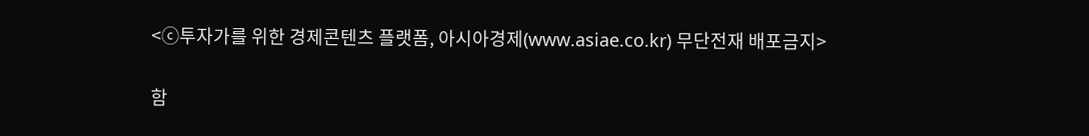<ⓒ투자가를 위한 경제콘텐츠 플랫폼, 아시아경제(www.asiae.co.kr) 무단전재 배포금지>

함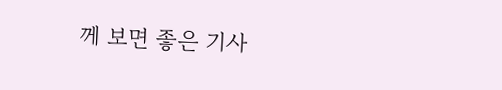께 보면 좋은 기사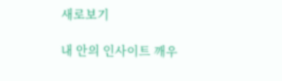새로보기

내 안의 인사이트 깨우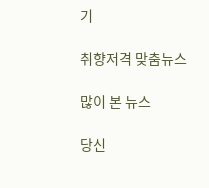기

취향저격 맞춤뉴스

많이 본 뉴스

당신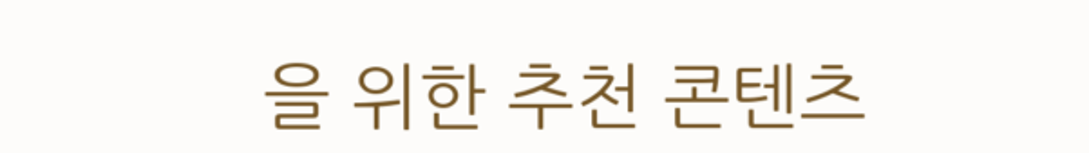을 위한 추천 콘텐츠